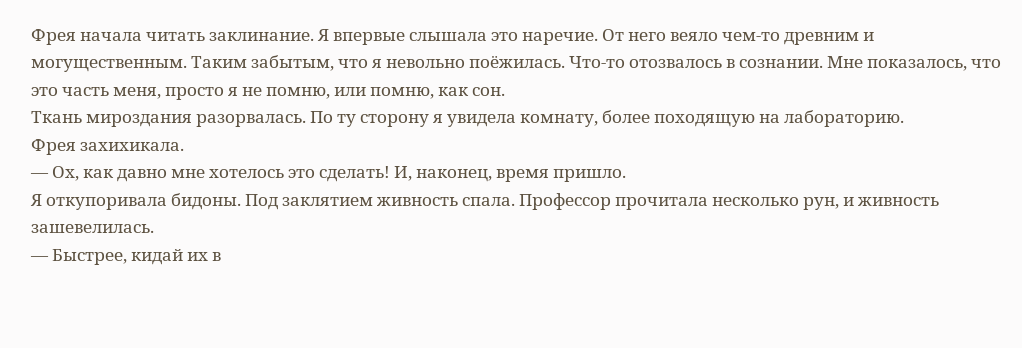Фрея начала читать заклинание. Я впервые слышала это наречие. От него веяло чем-то древним и могущественным. Таким забытым, что я невольно поёжилась. Что-то отозвалось в сознании. Мне показалось, что это часть меня, просто я не помню, или помню, как сон.
Ткань мироздания разорвалась. По ту сторону я увидела комнату, более походящую на лабораторию.
Фрея захихикала.
— Ох, как давно мне хотелось это сделать! И, наконец, время пришло.
Я откупоривала бидоны. Под заклятием живность спала. Профессор прочитала несколько рун, и живность зашевелилась.
— Быстрее, кидай их в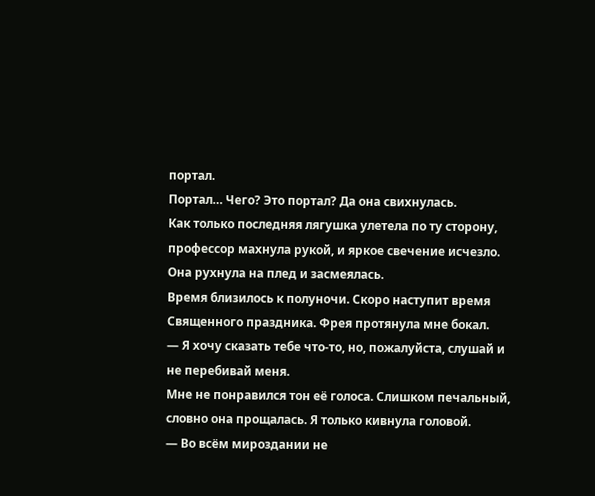портал.
Портал… Чего? Это портал? Да она свихнулась.
Как только последняя лягушка улетела по ту сторону, профессор махнула рукой, и яркое свечение исчезло. Она рухнула на плед и засмеялась.
Время близилось к полуночи. Скоро наступит время Священного праздника. Фрея протянула мне бокал.
— Я хочу сказать тебе что-то, но, пожалуйста, слушай и не перебивай меня.
Мне не понравился тон её голоса. Слишком печальный, словно она прощалась. Я только кивнула головой.
— Во всём мироздании не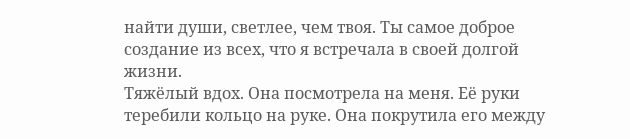найти души, светлее, чем твоя. Ты самое доброе создание из всех, что я встречала в своей долгой жизни.
Тяжёлый вдох. Она посмотрела на меня. Её руки теребили кольцо на руке. Она покрутила его между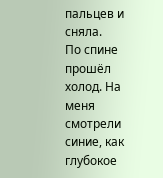пальцев и сняла.
По спине прошёл холод. На меня смотрели синие, как глубокое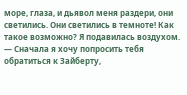море, глаза, и дьявол меня раздери, они светились. Они светились в темноте! Как такое возможно? Я подавилась воздухом.
— Сначала я хочу попросить тебя обратиться к Зайберту,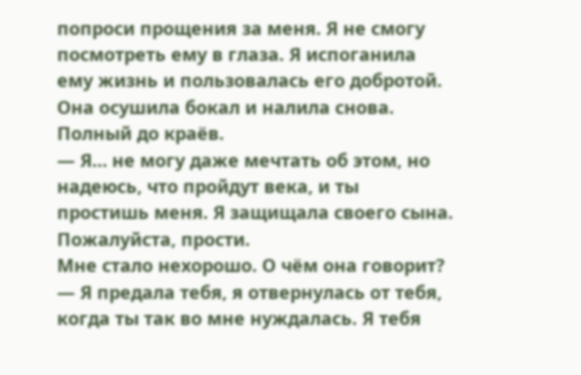попроси прощения за меня. Я не смогу посмотреть ему в глаза. Я испоганила ему жизнь и пользовалась его добротой.
Она осушила бокал и налила снова. Полный до краёв.
— Я… не могу даже мечтать об этом, но надеюсь, что пройдут века, и ты простишь меня. Я защищала своего сына. Пожалуйста, прости.
Мне стало нехорошо. О чём она говорит?
— Я предала тебя, я отвернулась от тебя, когда ты так во мне нуждалась. Я тебя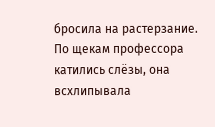бросила на растерзание.
По щекам профессора катились слёзы, она всхлипывала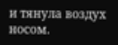и тянула воздух носом.